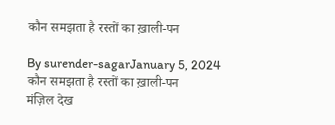कौन समझता है रस्तों का ख़ाली-पन

By surender-sagarJanuary 5, 2024
कौन समझता है रस्तों का ख़ाली-पन
मंज़िल देख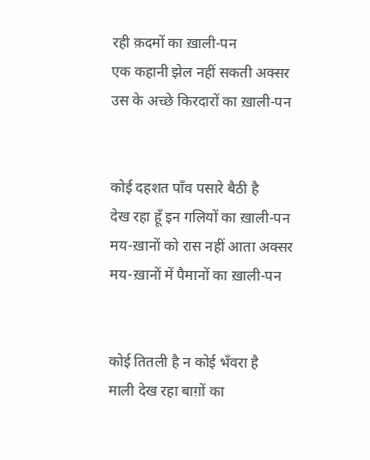रही क़दमों का ख़ाली-पन
एक कहानी झेल नहीं सकती अक्सर
उस के अच्छे किरदारों का ख़ाली-पन


कोई दहशत पाँव पसारे बैठी है
देख रहा हूँ इन गलियों का ख़ाली-पन
मय-ख़ानों को रास नहीं आता अक्सर
मय-ख़ानों में पैमानों का ख़ाली-पन


कोई तितली है न कोई भँवरा है
माली देख रहा बाग़ों का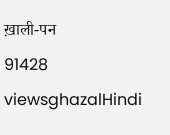ख़ाली-पन
91428 viewsghazalHindi